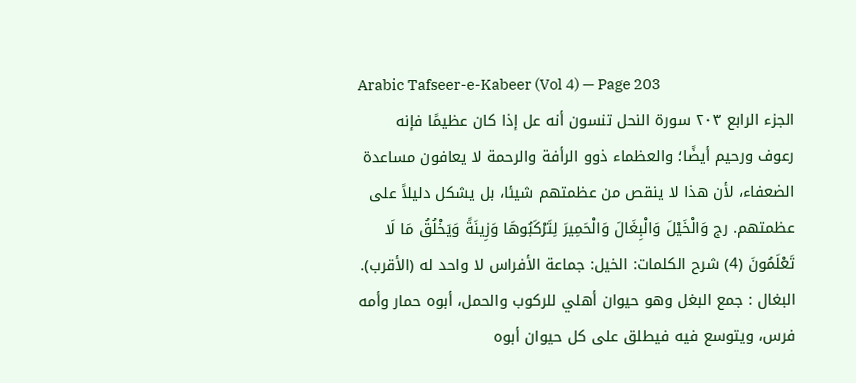Arabic Tafseer-e-Kabeer (Vol 4) — Page 203
الجزء الرابع ۲۰۳ سورة النحل تنسون أنه عل إذا كان عظيمًا فإنه رعوف ورحيم أيضًا؛ والعظماء ذوو الرأفة والرحمة لا يعافون مساعدة الضعفاء، لأن هذا لا ينقص من عظمتهم شيئا، بل يشكل دليلاً على عظمتهم. رج وَالْخَيْلَ وَالْبِغَالَ وَالْحَمِيرَ لِتَرْكَبُوهَا وَزِينَةً وَيَخْلُقُ مَا لَا تَعْلَمُونَ (4) شرح الكلمات: الخيل: جماعة الأفراس لا واحد له (الأقرب). البغال : جمع البغل وهو حيوان أهلي للركوب والحمل، أبوه حمار وأمه فرس، ويتوسع فيه فيطلق على كل حيوان أبوه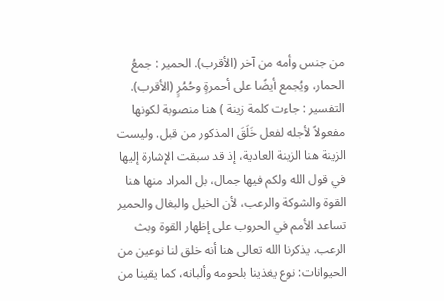من جنس وأمه من آخر (الأقرب). الحمير : جمعُ الحمار، ويُجمع أيضًا على أحمرةٍ وحُمُرٍ (الأقرب). التفسير : جاءت كلمة زينة ) هنا منصوبة لكونها مفعولاً لأجله لفعل خَلَقَ المذكور من قبل. وليست الزينة هنا الزينة العادية، إذ قد سبقت الإشارة إليها في قول الله ولكم فيها جمال، بل المراد منها هنا القوة والشوكة والرعب، لأن الخيل والبغال والحمير تساعد الأمم في الحروب على إظهار القوة وبث الرعب. يذكرنا الله تعالى هنا أنه خلق لنا نوعين من الحيوانات: نوع يغذينا بلحومه وألبانه، كما يقينا من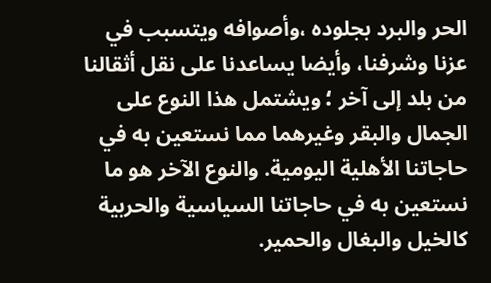الحر والبرد بجلوده ،وأصوافه ويتسبب في عزنا وشرفنا، وأيضا يساعدنا على نقل أثقالنا من بلد إلى آخر ؛ ويشتمل هذا النوع على الجمال والبقر وغيرهما مما نستعين به في حاجاتنا الأهلية اليومية. والنوع الآخر هو ما نستعين به في حاجاتنا السياسية والحربية كالخيل والبغال والحمير.